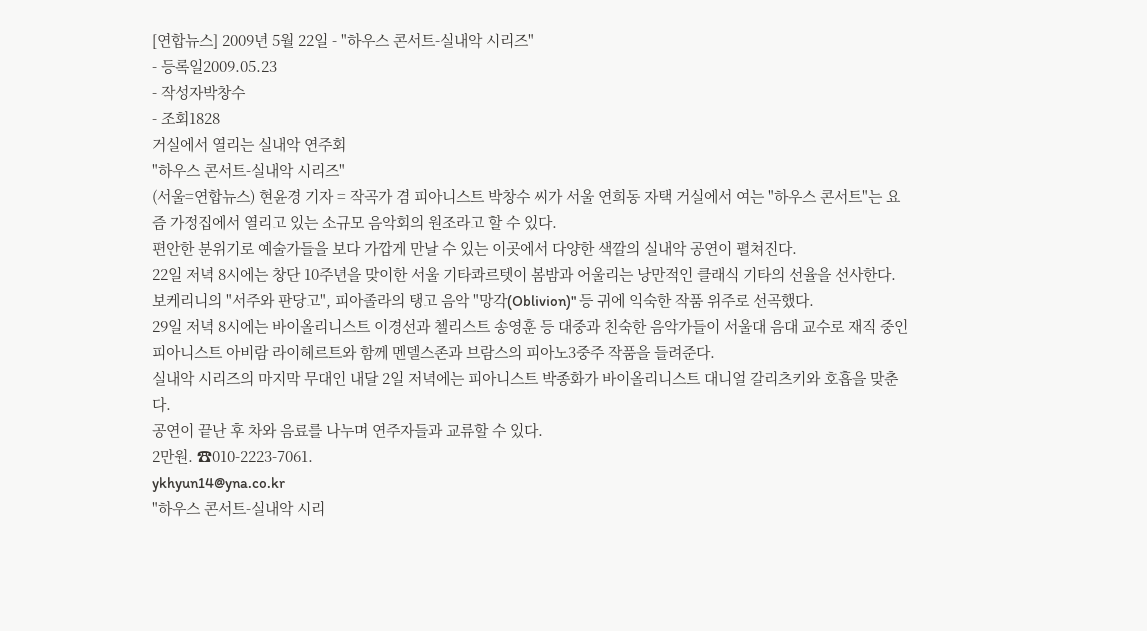[연합뉴스] 2009년 5월 22일 - "하우스 콘서트-실내악 시리즈"
- 등록일2009.05.23
- 작성자박창수
- 조회1828
거실에서 열리는 실내악 연주회
"하우스 콘서트-실내악 시리즈"
(서울=연합뉴스) 현윤경 기자 = 작곡가 겸 피아니스트 박창수 씨가 서울 연희동 자택 거실에서 여는 "하우스 콘서트"는 요즘 가정집에서 열리고 있는 소규모 음악회의 원조라고 할 수 있다.
편안한 분위기로 예술가들을 보다 가깝게 만날 수 있는 이곳에서 다양한 색깔의 실내악 공연이 펼쳐진다.
22일 저녁 8시에는 창단 10주년을 맞이한 서울 기타콰르텟이 봄밤과 어울리는 낭만적인 클래식 기타의 선율을 선사한다. 보케리니의 "서주와 판당고", 피아졸라의 탱고 음악 "망각(Oblivion)" 등 귀에 익숙한 작품 위주로 선곡했다.
29일 저녁 8시에는 바이올리니스트 이경선과 첼리스트 송영훈 등 대중과 친숙한 음악가들이 서울대 음대 교수로 재직 중인 피아니스트 아비람 라이헤르트와 함께 멘델스존과 브람스의 피아노3중주 작품을 들려준다.
실내악 시리즈의 마지막 무대인 내달 2일 저녁에는 피아니스트 박종화가 바이올리니스트 대니얼 갈리츠키와 호흡을 맞춘다.
공연이 끝난 후 차와 음료를 나누며 연주자들과 교류할 수 있다.
2만원. ☎010-2223-7061.
ykhyun14@yna.co.kr
"하우스 콘서트-실내악 시리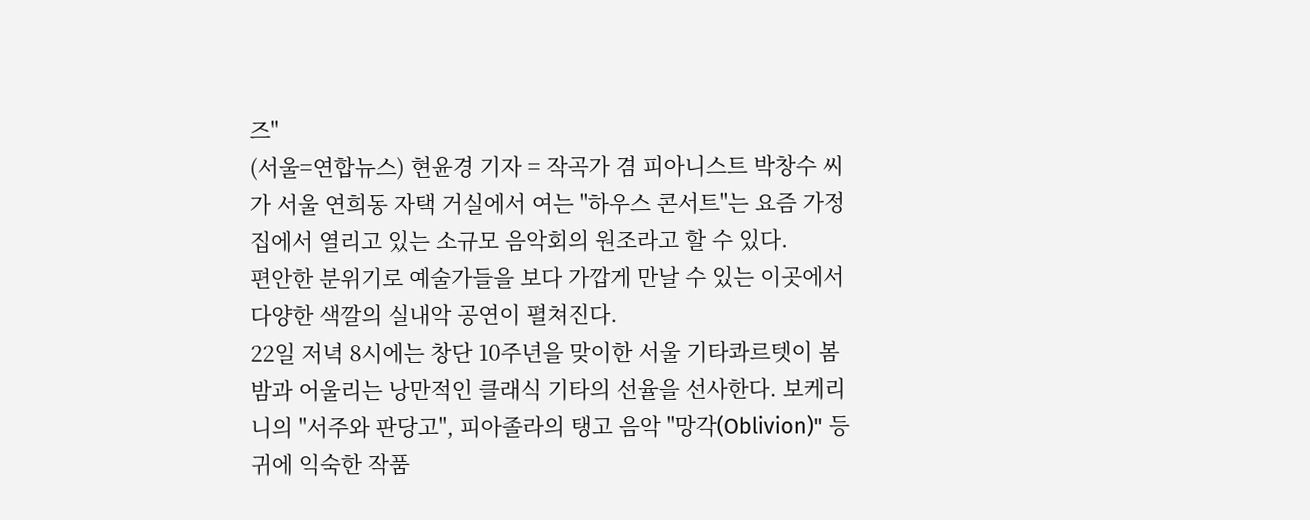즈"
(서울=연합뉴스) 현윤경 기자 = 작곡가 겸 피아니스트 박창수 씨가 서울 연희동 자택 거실에서 여는 "하우스 콘서트"는 요즘 가정집에서 열리고 있는 소규모 음악회의 원조라고 할 수 있다.
편안한 분위기로 예술가들을 보다 가깝게 만날 수 있는 이곳에서 다양한 색깔의 실내악 공연이 펼쳐진다.
22일 저녁 8시에는 창단 10주년을 맞이한 서울 기타콰르텟이 봄밤과 어울리는 낭만적인 클래식 기타의 선율을 선사한다. 보케리니의 "서주와 판당고", 피아졸라의 탱고 음악 "망각(Oblivion)" 등 귀에 익숙한 작품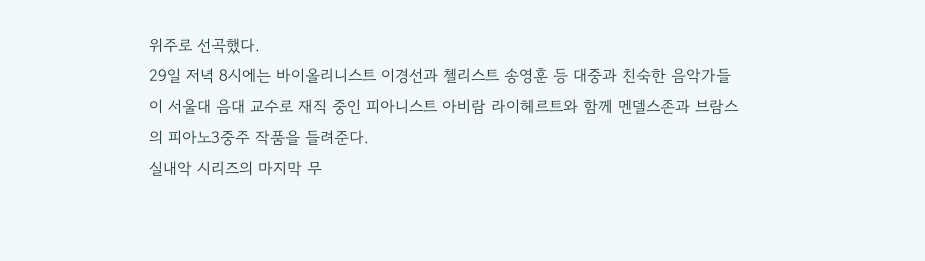위주로 선곡했다.
29일 저녁 8시에는 바이올리니스트 이경선과 첼리스트 송영훈 등 대중과 친숙한 음악가들이 서울대 음대 교수로 재직 중인 피아니스트 아비람 라이헤르트와 함께 멘델스존과 브람스의 피아노3중주 작품을 들려준다.
실내악 시리즈의 마지막 무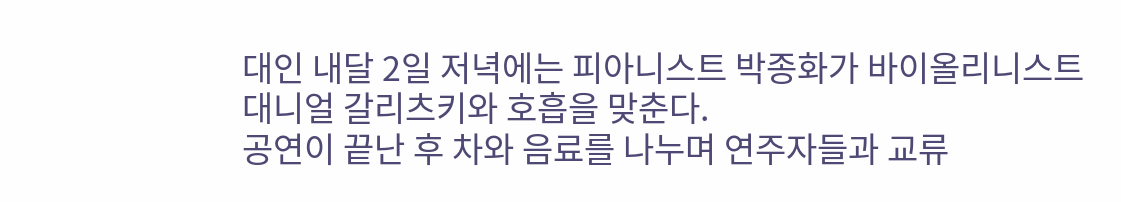대인 내달 2일 저녁에는 피아니스트 박종화가 바이올리니스트 대니얼 갈리츠키와 호흡을 맞춘다.
공연이 끝난 후 차와 음료를 나누며 연주자들과 교류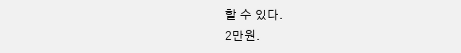할 수 있다.
2만원.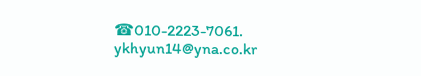☎010-2223-7061.
ykhyun14@yna.co.kr